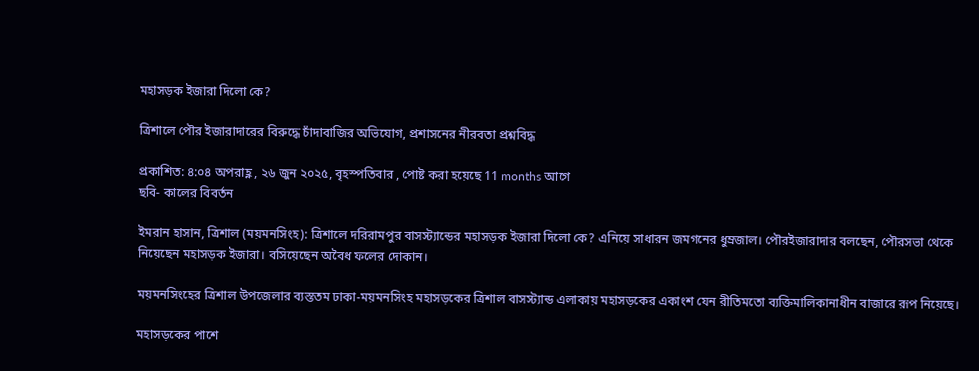মহাসড়ক ইজারা দিলো কে?

ত্রিশালে পৌর ইজারাদারের বিরুদ্ধে চাঁদাবাজির অভিযোগ, প্রশাসনের নীরবতা প্রশ্নবিদ্ধ

প্রকাশিত: ৪:০৪ অপরাহ্ণ , ২৬ জুন ২০২৫, বৃহস্পতিবার , পোষ্ট করা হয়েছে 11 months আগে
ছবি- কালের বিবর্তন

ইমরান হাসান, ত্রিশাল (ময়মনসিংহ): ত্রিশালে দরিরামপুর বাসস্ট্যান্ডের মহাসড়ক ইজারা দিলো কে? এনিয়ে সাধারন জমগনের ধুম্রজাল। পৌরইজারাদার বলছেন, পৌরসভা থেকে নিয়েছেন মহাসড়ক ইজারা। বসিয়েছেন অবৈধ ফলের দোকান।

ময়মনসিংহের ত্রিশাল উপজেলার ব্যস্ততম ঢাকা-ময়মনসিংহ মহাসড়কের ত্রিশাল বাসস্ট্যান্ড এলাকায় মহাসড়কের একাংশ যেন রীতিমতো ব্যক্তিমালিকানাধীন বাজারে রূপ নিয়েছে।

মহাসড়কের পাশে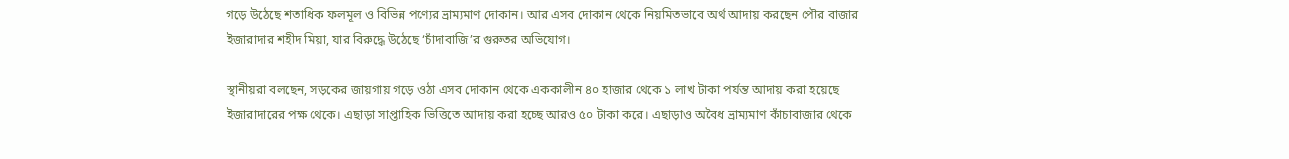গড়ে উঠেছে শতাধিক ফলমূল ও বিভিন্ন পণ্যের ভ্রাম্যমাণ দোকান। আর এসব দোকান থেকে নিয়মিতভাবে অর্থ আদায় করছেন পৌর বাজার ইজারাদার শহীদ মিয়া, যার বিরুদ্ধে উঠেছে ‘চাঁদাবাজি’র গুরুতর অভিযোগ।

স্থানীয়রা বলছেন, সড়কের জায়গায় গড়ে ওঠা এসব দোকান থেকে এককালীন ৪০ হাজার থেকে ১ লাখ টাকা পর্যন্ত আদায় করা হয়েছে ইজারাদারের পক্ষ থেকে। এছাড়া সাপ্তাহিক ভিত্তিতে আদায় করা হচ্ছে আরও ৫০ টাকা করে। এছাড়াও অবৈধ ভ্রাম্যমাণ কাঁচাবাজার থেকে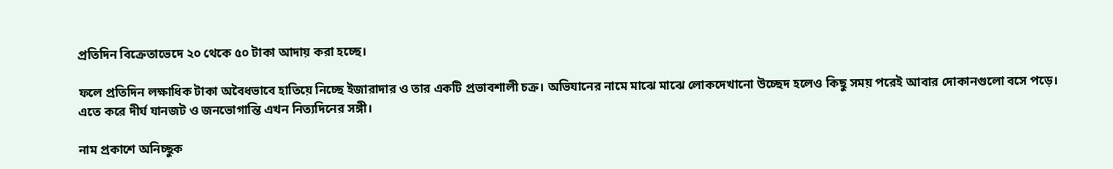প্রতিদিন বিক্রেতাভেদে ২০ থেকে ৫০ টাকা আদায় করা হচ্ছে।

ফলে প্রতিদিন লক্ষাধিক টাকা অবৈধভাবে হাতিয়ে নিচ্ছে ইজারাদার ও তার একটি প্রভাবশালী চক্র। অভিযানের নামে মাঝে মাঝে লোকদেখানো উচ্ছেদ হলেও কিছু সময় পরেই আবার দোকানগুলো বসে পড়ে। এতে করে দীর্ঘ যানজট ও জনভোগান্তি এখন নিত্যদিনের সঙ্গী।

নাম প্রকাশে অনিচ্ছুক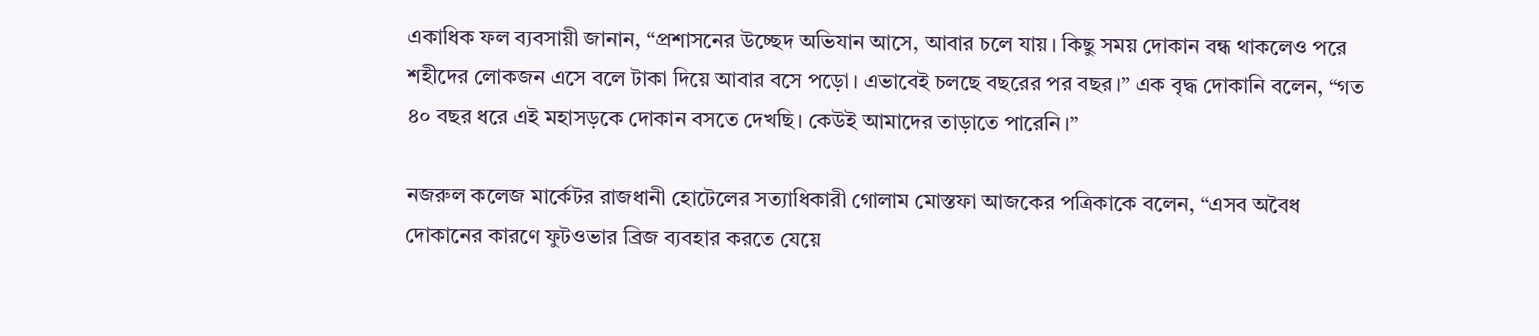একাধিক ফল ব্যবসায়ী জানান, “প্রশাসনের উচ্ছেদ অভিযান আসে, আবার চলে যায়। কিছু সময় দোকান বন্ধ থাকলেও পরে শহীদের লোকজন এসে বলে টাকা দিয়ে আবার বসে পড়ো। এভাবেই চলছে বছরের পর বছর।” এক বৃদ্ধ দোকানি বলেন, “গত ৪০ বছর ধরে এই মহাসড়কে দোকান বসতে দেখছি। কেউই আমাদের তাড়াতে পারেনি।”

নজরুল কলেজ মার্কেটর রাজধানী হোটেলের সত্যাধিকারী গোলাম মোস্তফা আজকের পত্রিকাকে বলেন, “এসব অবৈধ দোকানের কারণে ফুটওভার ব্রিজ ব্যবহার করতে যেয়ে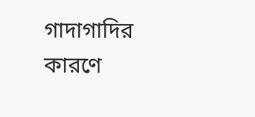গাদাগাদির কারণে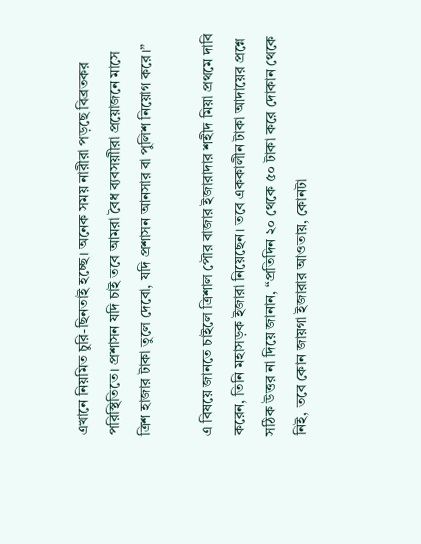এখানে নিয়মিত চুরি-ছিনতাই হচ্ছে। অনেক সময় নারীরা পড়ছে বিব্রতকর পরিস্থিতিতে। প্রশাসন যদি চাই তবে আমরা বৈধ ব্যবসয়াীরা প্রয়োজনে মাসে ত্রিশ হাজার টাকা তুলে দেবো, যদি প্রশাসন আনসার বা পুলিশ নিয়োগ করে।”

এ বিষয়ে জানতে চাইলে ত্রিশাল পৌর বাজার ইজারাদার শহীদ মিয়া প্রথমে দাবি করেন, তিনি মহাসড়ক ইজারা নিয়েছেন। তবে এককালীন টাকা আদায়ের প্রশ্নে সঠিক উত্তর না দিয়ে জানান, “প্রতিদিন ২০ থেকে ৫০ টাকা করে দোকান থেকে নিই, তবে কোন জায়গা ইজারার আওতায়, কোনটা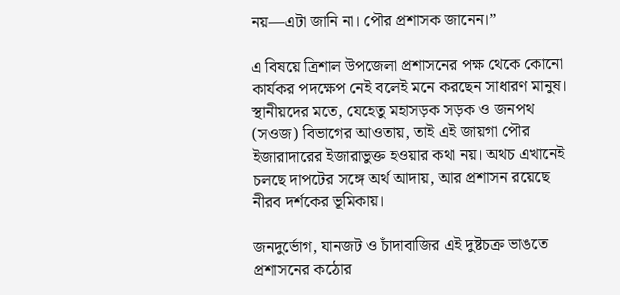নয়—এটা জানি না। পৌর প্রশাসক জানেন।”

এ বিষয়ে ত্রিশাল উপজেলা প্রশাসনের পক্ষ থেকে কোনো কার্যকর পদক্ষেপ নেই বলেই মনে করছেন সাধারণ মানুষ। স্থানীয়দের মতে, যেহেতু মহাসড়ক সড়ক ও জনপথ (সওজ) বিভাগের আওতায়, তাই এই জায়গা পৌর ইজারাদারের ইজারাভুক্ত হওয়ার কথা নয়। অথচ এখানেই চলছে দাপটের সঙ্গে অর্থ আদায়, আর প্রশাসন রয়েছে নীরব দর্শকের ভূমিকায়।

জনদুর্ভোগ, যানজট ও চাঁদাবাজির এই দুষ্টচক্র ভাঙতে প্রশাসনের কঠোর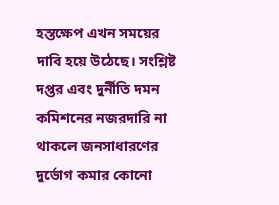হস্তক্ষেপ এখন সময়ের দাবি হয়ে উঠেছে। সংশ্লিষ্ট দপ্তর এবং দুর্নীতি দমন কমিশনের নজরদারি না থাকলে জনসাধারণের দুর্ভোগ কমার কোনো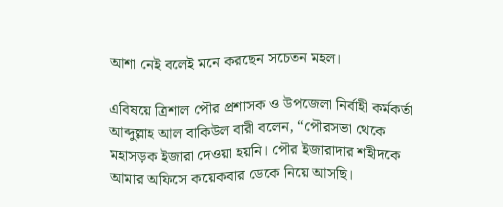আশা নেই বলেই মনে করছেন সচেতন মহল।

এবিষয়ে ত্রিশাল পৌর প্রশাসক ও উপজেলা নির্বাহী কর্মকর্তা আব্দুল্লাহ আল বাকিউল বারী বলেন, “পৌরসভা থেকে মহাসড়ক ইজারা দেওয়া হয়নি। পৌর ইজারাদার শহীদকে  আমার অফিসে কয়েকবার ডেকে নিয়ে আসছি।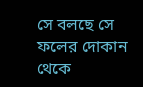সে বলছে সে ফলের দোকান থেকে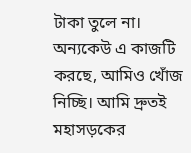টাকা তুলে না। অন্যকেউ এ কাজটি করছে, আমিও খোঁজ নিচ্ছি। আমি দ্রুতই মহাসড়কের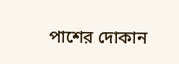পাশের দোকান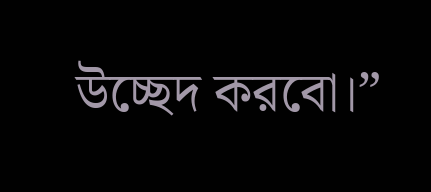উচ্ছেদ করবো।”